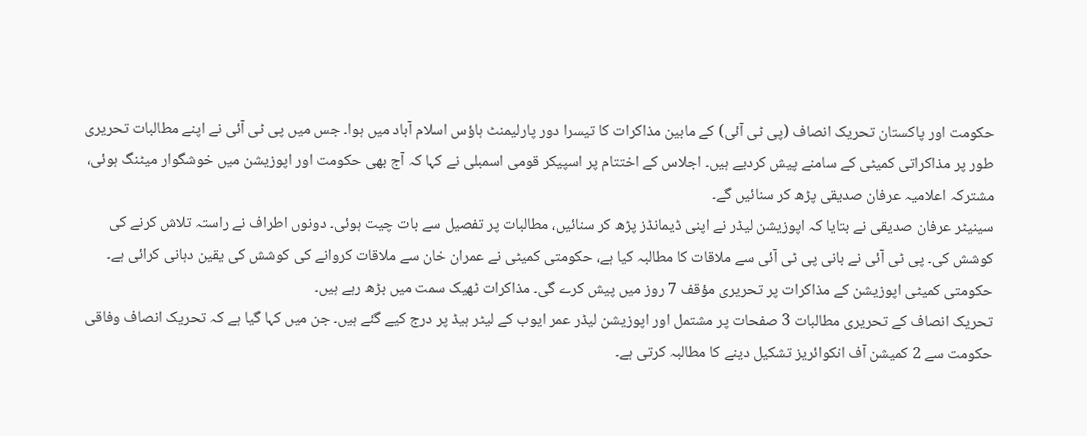حکومت اور پاکستان تحریک انصاف (پی ٹی آئی) کے مابین مذاکرات کا تیسرا دور پارلیمنٹ ہاؤس اسلام آباد میں ہوا۔ جس میں پی ٹی آئی نے اپنے مطالبات تحریری طور پر مذاکراتی کمیٹی کے سامنے پیش کردیے ہیں۔ اجلاس کے اختتام پر اسپیکر قومی اسمبلی نے کہا کہ آج بھی حکومت اور اپوزیشن میں خوشگوار میٹنگ ہوئی، مشترکہ اعلامیہ عرفان صدیقی پڑھ کر سنائیں گے۔
سینیٹر عرفان صدیقی نے بتایا کہ اپوزیشن لیڈر نے اپنی ڈیمانڈز پڑھ کر سنائیں، مطالبات پر تفصیل سے بات چیت ہوئی۔ دونوں اطراف نے راستہ تلاش کرنے کی کوشش کی۔ پی ٹی آئی نے بانی پی ٹی آئی سے ملاقات کا مطالبہ کیا ہے، حکومتی کمیٹی نے عمران خان سے ملاقات کروانے کی کوشش کی یقین دہانی کرائی ہے۔ حکومتی کمیٹی اپوزیشن کے مذاکرات پر تحریری مؤقف 7 روز میں پیش کرے گی۔ مذاکرات ٹھیک سمت میں بڑھ رہے ہیں۔
تحریک انصاف کے تحریری مطالبات 3 صفحات پر مشتمل اور اپوزیشن لیڈر عمر ایوب کے لیٹر ہیڈ پر درج کیے گئے ہیں۔ جن میں کہا گیا ہے کہ تحریک انصاف وفاقی حکومت سے 2 کمیشن آف انکوائریز تشکیل دینے کا مطالبہ کرتی ہے۔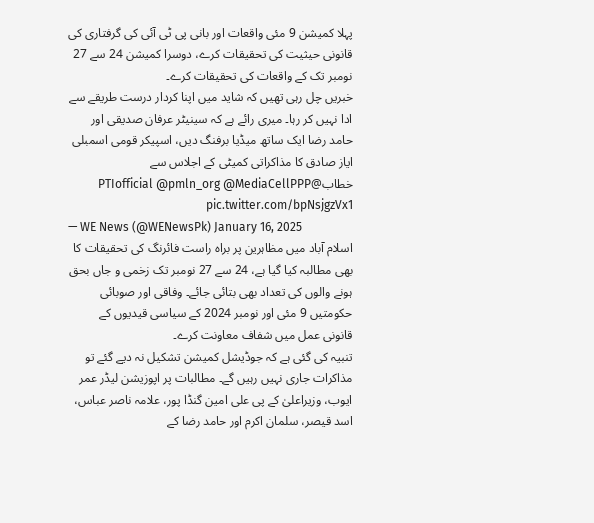پہلا کمیشن 9 مئی واقعات اور بانی پی ٹی آئی کی گرفتاری کی قانونی حیثیت کی تحقیقات کرے، دوسرا کمیشن 24 سے 27 نومبر تک کے واقعات کی تحقیقات کرے۔
خبریں چل رہی تھیں کہ شاید میں اپنا کردار درست طریقے سے ادا نہیں کر رہا۔ میری رائے ہے کہ سینیٹر عرفان صدیقی اور حامد رضا ایک ساتھ میڈیا برفنگ دیں، اسپیکر قومی اسمبلی ایاز صادق کا مذاکراتی کمیٹی کے اجلاس سے خطاب@PTIofficial @pmln_org @MediaCellPPP pic.twitter.com/bpNsjgzVx1
— WE News (@WENewsPk) January 16, 2025
اسلام آباد میں مظاہرین پر براہ راست فائرنگ کی تحقیقات کا بھی مطالبہ کیا گیا ہے، 24 سے 27 نومبر تک زخمی و جاں بحق ہونے والوں کی تعداد بھی بتائی جائے۔ وفاقی اور صوبائی حکومتیں 9 مئی اور نومبر 2024 کے سیاسی قیدیوں کے قانونی عمل میں شفاف معاونت کرے۔
تنبیہ کی گئی ہے کہ جوڈیشل کمیشن تشکیل نہ دیے گئے تو مذاکرات جاری نہیں رہیں گے۔ مطالبات پر اپوزیشن لیڈر عمر ایوب، وزیراعلیٰ کے پی علی امین گنڈا پور، علامہ ناصر عباس، اسد قیصر، سلمان اکرم اور حامد رضا کے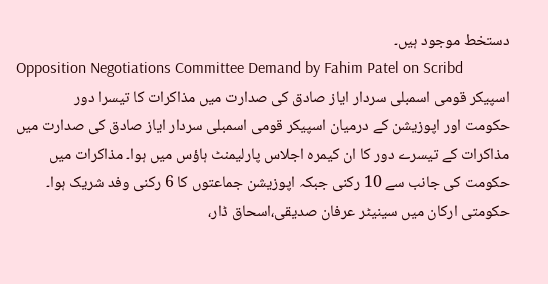دستخط موجود ہیں۔
Opposition Negotiations Committee Demand by Fahim Patel on Scribd
اسپیکر قومی اسمبلی سردار ایاز صادق کی صدارت میں مذاکرات کا تیسرا دور
حکومت اور اپوزیشن کے درمیان اسپیکر قومی اسمبلی سردار ایاز صادق کی صدارت میں مذاکرات کے تیسرے دور کا ان کیمرہ اجلاس پارلیمنٹ ہاؤس میں ہوا۔ مذاکرات میں حکومت کی جانب سے 10 رکنی جبکہ اپوزیشن جماعتوں کا 6 رکنی وفد شریک ہوا۔
حکومتی ارکان میں سینیٹر عرفان صدیقی،اسحاق ڈار،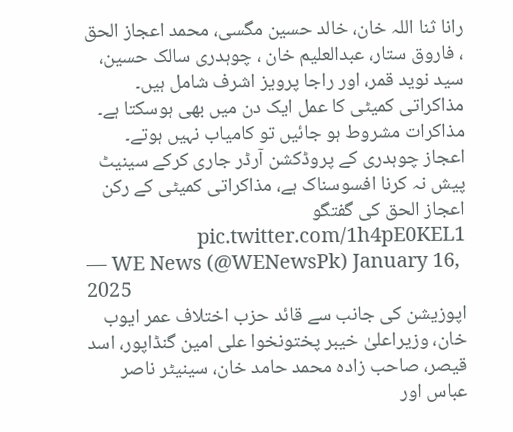رانا ثنا اللہ خان، خالد حسین مگسی، محمد اعجاز الحق ، فاروق ستار، عبدالعلیم خان ، چوہدری سالک حسین، سید نوید قمر، اور راجا پرویز اشرف شامل ہیں۔
مذاکراتی کمیٹی کا عمل ایک دن میں بھی ہوسکتا ہے۔ مذاکرات مشروط ہو جائیں تو کامیاب نہیں ہوتے۔ اعجاز چوہدری کے پروڈکشن آرڈر جاری کرکے سینیٹ پیش نہ کرنا افسوسناک ہے، مذاکراتی کمیٹی کے رکن اعجاز الحق کی گفتگو pic.twitter.com/1h4pE0KEL1
— WE News (@WENewsPk) January 16, 2025
اپوزیشن کی جانب سے قائد حزب اختلاف عمر ایوب خان، وزیراعلیٰ خیبر پختونخوا علی امین گنڈاپور، اسد قیصر، صاحب زادہ محمد حامد خان، سینیٹر ناصر عباس اور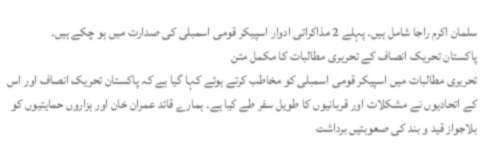سلمان اکرم راجا شامل ہیں۔ پہلے 2 مذاکراتی ادوار اسپیکر قومی اسمبلی کی صدارت میں ہو چکے ہیں۔
پاکستان تحریک انصاف کے تحریری مطالبات کا مکمل متن
تحریری مطالبات میں اسپیکر قومی اسمبلی کو مخاطب کرتے ہوئے کہا گیا ہے کہ پاکستان تحریک انصاف اور اس کے اتحادیوں نے مشکلات اور قربانیوں کا طویل سفر طے کیا ہے۔ ہمارے قائد عمران خان اور ہزاروں حمایتیوں کو بلاجواز قید و بند کی صعوبتیں برداشت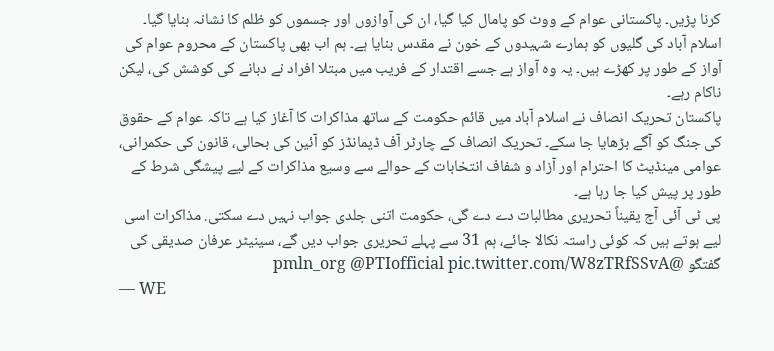کرنا پڑیں۔ پاکستانی عوام کے ووٹ کو پامال کیا گیا، ان کی آوازوں اور جسموں کو ظلم کا نشانہ بنایا گیا۔ اسلام آباد کی گلیوں کو ہمارے شہیدوں کے خون نے مقدس بنایا ہے۔ ہم اب بھی پاکستان کے محروم عوام کی آواز کے طور پر کھڑے ہیں۔ یہ وہ آواز ہے جسے اقتدار کے فریب میں مبتلا افراد نے دبانے کی کوشش کی، لیکن ناکام رہے۔
پاکستان تحریک انصاف نے اسلام آباد میں قائم حکومت کے ساتھ مذاکرات کا آغاز کیا ہے تاکہ عوام کے حقوق کی جنگ کو آگے بڑھایا جا سکے۔ تحریک انصاف کے چارٹر آف ڈیمانڈز کو آئین کی بحالی، قانون کی حکمرانی، عوامی مینڈیٹ کا احترام اور آزاد و شفاف انتخابات کے حوالے سے وسیع مذاکرات کے لیے پیشگی شرط کے طور پر پیش کیا جا رہا ہے۔
پی ٹی آئی آج یقیناً تحریری مطالبات دے دے گی، حکومت اتنی جلدی جواب نہیں دے سکتی. مذاکرات اسی لیے ہوتے ہیں کہ کوئی راستہ نکالا جائے، ہم 31 سے پہلے تحریری جواب دیں گے، سینیٹر عرفان صدیقی کی گفتگو @pmln_org @PTIofficial pic.twitter.com/W8zTRfSSvA
— WE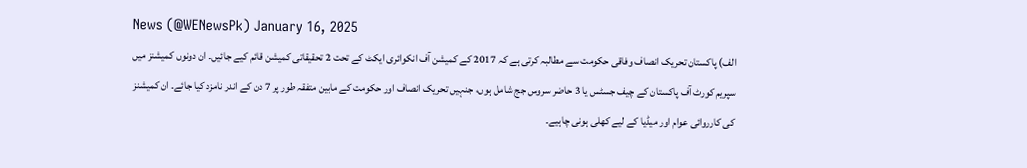News (@WENewsPk) January 16, 2025
الف) پاکستان تحریک انصاف وفاقی حکومت سے مطالبہ کرتی ہے کہ 2017 کے کمیشن آف انکوائری ایکٹ کے تحت 2 تحقیقاتی کمیشن قائم کیے جائیں۔ ان دونوں کمیشنز میں سپریم کورٹ آف پاکستان کے چیف جسٹس یا 3 حاضر سروس جج شامل ہوں، جنہیں تحریک انصاف اور حکومت کے مابین متفقہ طور پر 7 دن کے اندر نامزد کیا جائے۔ ان کمیشنز کی کارروائی عوام اور میڈیا کے لیے کھلی ہونی چاہیے۔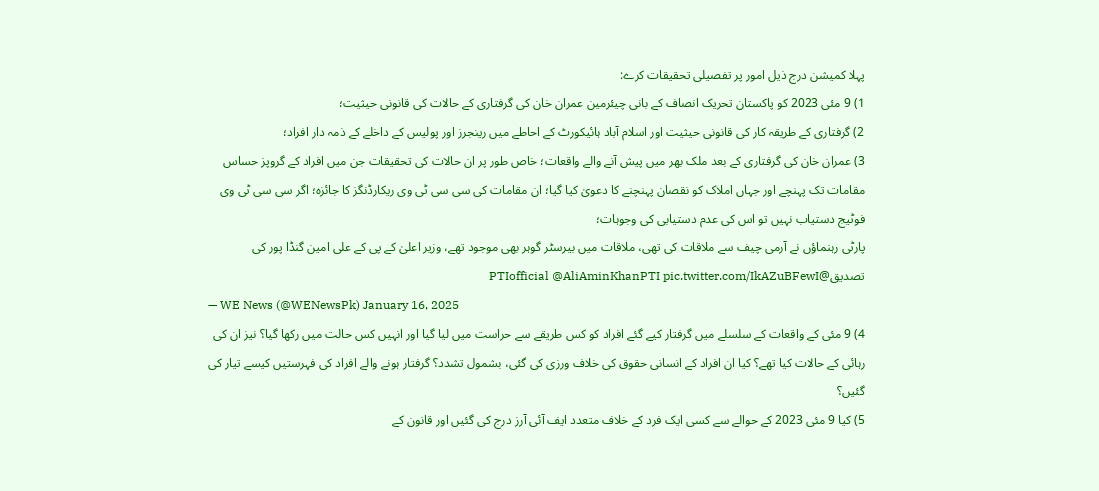پہلا کمیشن درج ذیل امور پر تفصیلی تحقیقات کرے:
1) 9 مئی 2023 کو پاکستان تحریک انصاف کے بانی چیئرمین عمران خان کی گرفتاری کے حالات کی قانونی حیثیت؛
2) گرفتاری کے طریقہ کار کی قانونی حیثیت اور اسلام آباد ہائیکورٹ کے احاطے میں رینجرز اور پولیس کے داخلے کے ذمہ دار افراد؛
3) عمران خان کی گرفتاری کے بعد ملک بھر میں پیش آنے والے واقعات؛ خاص طور پر ان حالات کی تحقیقات جن میں افراد کے گروپز حساس مقامات تک پہنچے اور جہاں املاک کو نقصان پہنچنے کا دعویٰ کیا گیا؛ ان مقامات کی سی سی ٹی وی ریکارڈنگز کا جائزہ؛ اگر سی سی ٹی وی فوٹیج دستیاب نہیں تو اس کی عدم دستیابی کی وجوہات؛
پارٹی رہنماؤں نے آرمی چیف سے ملاقات کی تھی، ملاقات میں بیرسٹر گوہر بھی موجود تھے، وزیر اعلیٰ کے پی کے علی امین گنڈا پور کی تصدیق@PTIofficial @AliAminKhanPTI pic.twitter.com/IkAZuBFewI
— WE News (@WENewsPk) January 16, 2025
4) 9 مئی کے واقعات کے سلسلے میں گرفتار کیے گئے افراد کو کس طریقے سے حراست میں لیا گیا اور انہیں کس حالت میں رکھا گیا؟ نیز ان کی رہائی کے حالات کیا تھے؟ کیا ان افراد کے انسانی حقوق کی خلاف ورزی کی گئی، بشمول تشدد؟ گرفتار ہونے والے افراد کی فہرستیں کیسے تیار کی گئیں؟
5) کیا 9 مئی 2023 کے حوالے سے کسی ایک فرد کے خلاف متعدد ایف آئی آرز درج کی گئیں اور قانون کے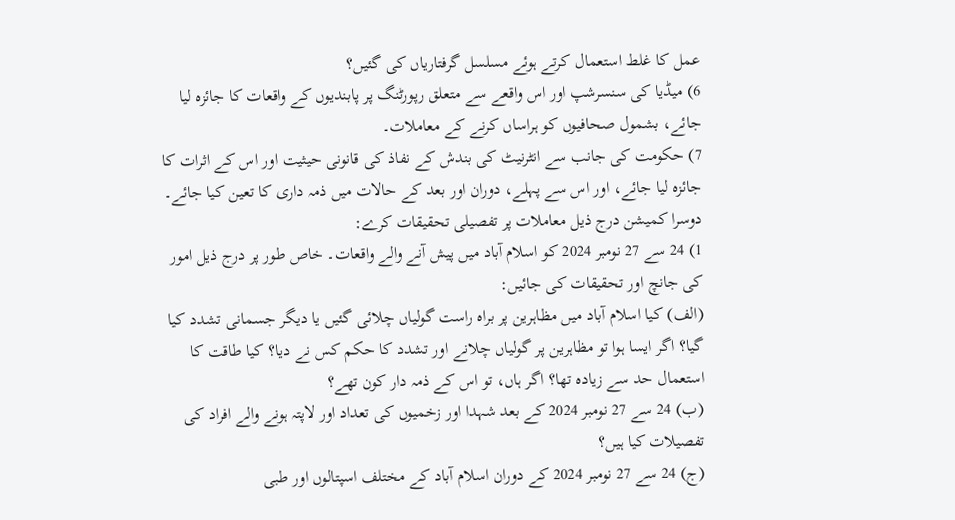عمل کا غلط استعمال کرتے ہوئے مسلسل گرفتاریاں کی گئیں؟
6) میڈیا کی سنسرشپ اور اس واقعے سے متعلق رپورٹنگ پر پابندیوں کے واقعات کا جائزہ لیا جائے، بشمول صحافیوں کو ہراساں کرنے کے معاملات۔
7) حکومت کی جانب سے انٹرنیٹ کی بندش کے نفاذ کی قانونی حیثیت اور اس کے اثرات کا جائزہ لیا جائے، اور اس سے پہلے، دوران اور بعد کے حالات میں ذمہ داری کا تعین کیا جائے۔
دوسرا کمیشن درج ذیل معاملات پر تفصیلی تحقیقات کرے:
1) 24 سے 27 نومبر 2024 کو اسلام آباد میں پیش آنے والے واقعات۔ خاص طور پر درج ذیل امور کی جانچ اور تحقیقات کی جائیں:
(الف) کیا اسلام آباد میں مظاہرین پر براہ راست گولیاں چلائی گئیں یا دیگر جسمانی تشدد کیا گیا؟ اگر ایسا ہوا تو مظاہرین پر گولیاں چلانے اور تشدد کا حکم کس نے دیا؟ کیا طاقت کا استعمال حد سے زیادہ تھا؟ اگر ہاں، تو اس کے ذمہ دار کون تھے؟
(ب) 24 سے 27 نومبر 2024 کے بعد شہدا اور زخمیوں کی تعداد اور لاپتہ ہونے والے افراد کی تفصیلات کیا ہیں؟
(ج) 24 سے 27 نومبر 2024 کے دوران اسلام آباد کے مختلف اسپتالوں اور طبی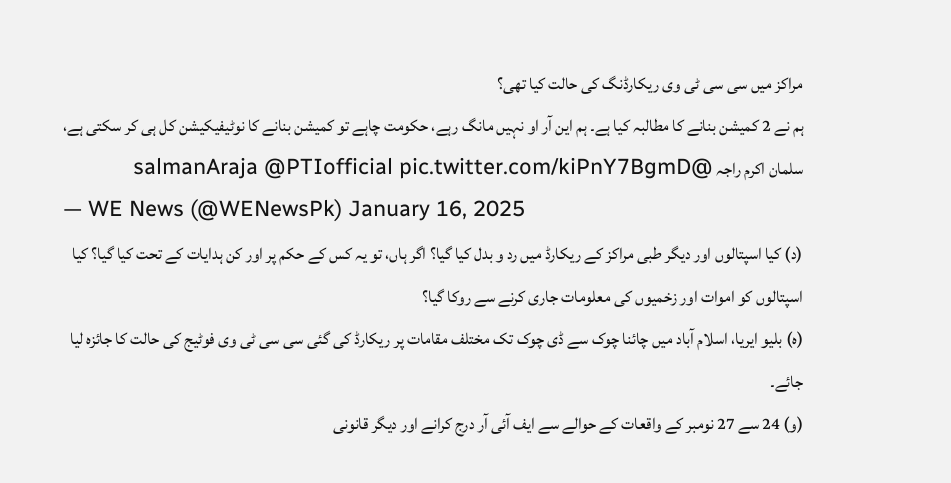مراکز میں سی سی ٹی وی ریکارڈنگ کی حالت کیا تھی؟
ہم نے 2 کمیشن بنانے کا مطالبہ کیا ہے۔ ہم این آر او نہیں مانگ رہے، حکومت چاہے تو کمیشن بنانے کا نوٹیفیکیشن کل ہی کر سکتی ہے، سلمان اکرم راجہ @salmanAraja @PTIofficial pic.twitter.com/kiPnY7BgmD
— WE News (@WENewsPk) January 16, 2025
(د) کیا اسپتالوں اور دیگر طبی مراکز کے ریکارڈ میں رد و بدل کیا گیا؟ اگر ہاں، تو یہ کس کے حکم پر اور کن ہدایات کے تحت کیا گیا؟ کیا اسپتالوں کو اموات اور زخمیوں کی معلومات جاری کرنے سے روکا گیا؟
(ہ) بلیو ایریا، اسلام آباد میں چائنا چوک سے ڈی چوک تک مختلف مقامات پر ریکارڈ کی گئی سی سی ٹی وی فوٹیج کی حالت کا جائزہ لیا جائے۔
(و) 24 سے 27 نومبر کے واقعات کے حوالے سے ایف آئی آر درج کرانے اور دیگر قانونی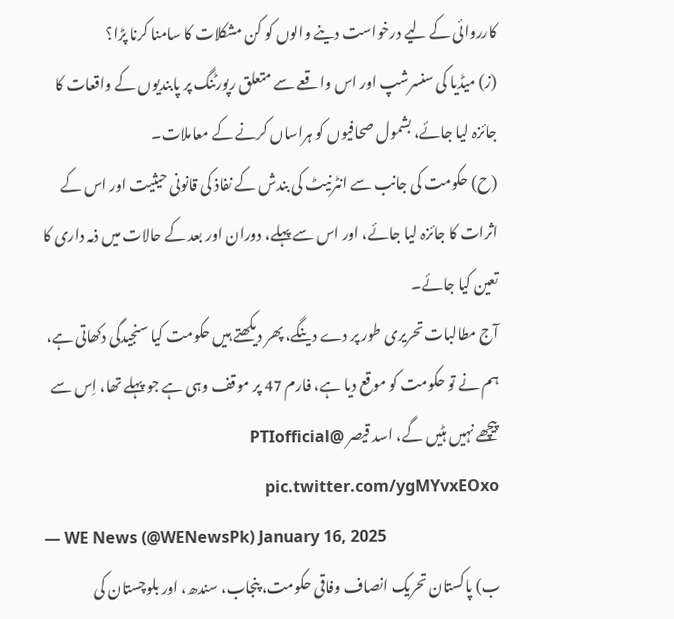کارروائی کے لیے درخواست دینے والوں کو کن مشکلات کا سامنا کرنا پڑا؟
(ز) میڈیا کی سنسرشپ اور اس واقعے سے متعلق رپورٹنگ پر پابندیوں کے واقعات کا جائزہ لیا جائے، بشمول صحافیوں کو ہراساں کرنے کے معاملات۔
(ح) حکومت کی جانب سے انٹرنیٹ کی بندش کے نفاذ کی قانونی حیثیت اور اس کے اثرات کا جائزہ لیا جائے، اور اس سے پہلے، دوران اور بعد کے حالات میں ذمہ داری کا تعین کیا جائے۔
آج مطالبات تحریری طور پر دے دینگے، پھر دیکھتے ہیں حکومت کیا سنجیدگی دکھاتی ہے، ہم نے تو حکومت کو موقع دیا ہے، فارم 47 پر موقف وہی ہے جو پہلے تھا، اِس سے پیچھے نہیں ہٹیں گے، اسد قیصر @PTIofficial pic.twitter.com/ygMYvxEOxo
— WE News (@WENewsPk) January 16, 2025
ب) پاکستان تحریک انصاف وفاقی حکومت، پنجاب، سندھ، اور بلوچستان کی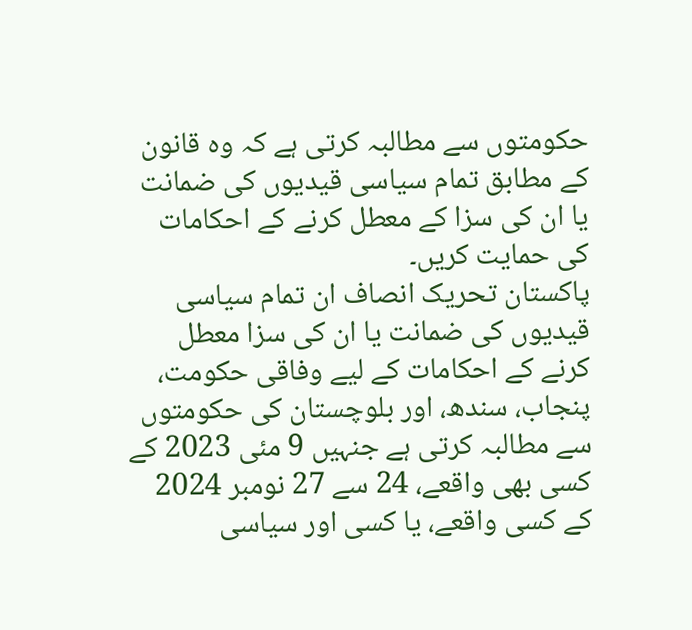حکومتوں سے مطالبہ کرتی ہے کہ وہ قانون کے مطابق تمام سیاسی قیدیوں کی ضمانت یا ان کی سزا کے معطل کرنے کے احکامات کی حمایت کریں۔
پاکستان تحریک انصاف ان تمام سیاسی قیدیوں کی ضمانت یا ان کی سزا معطل کرنے کے احکامات کے لیے وفاقی حکومت، پنجاب، سندھ، اور بلوچستان کی حکومتوں سے مطالبہ کرتی ہے جنہیں 9 مئی 2023 کے کسی بھی واقعے، 24 سے 27 نومبر 2024 کے کسی واقعے، یا کسی اور سیاسی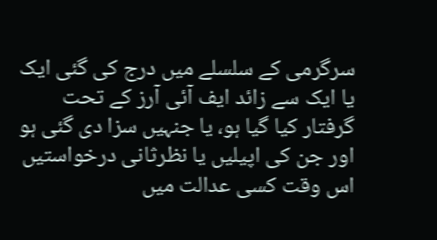سرگرمی کے سلسلے میں درج کی گئی ایک یا ایک سے زائد ایف آئی آرز کے تحت گرفتار کیا گیا ہو، یا جنہیں سزا دی گئی ہو اور جن کی اپیلیں یا نظرثانی درخواستیں اس وقت کسی عدالت میں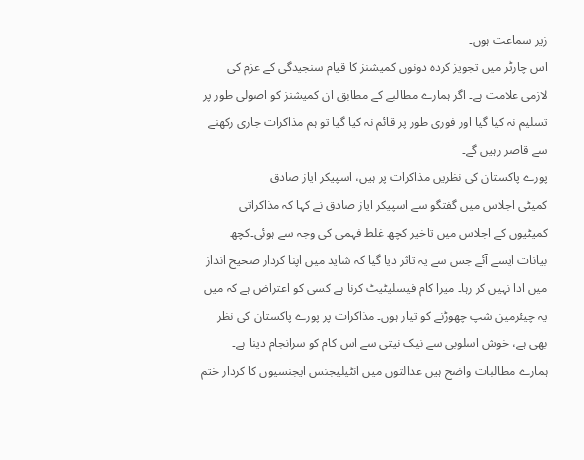زیر سماعت ہوں۔
اس چارٹر میں تجویز کردہ دونوں کمیشنز کا قیام سنجیدگی کے عزم کی لازمی علامت ہے۔ اگر ہمارے مطالبے کے مطابق ان کمیشنز کو اصولی طور پر تسلیم نہ کیا گیا اور فوری طور پر قائم نہ کیا گیا تو ہم مذاکرات جاری رکھنے سے قاصر رہیں گے۔
پورے پاکستان کی نظریں مذاکرات پر ہیں، اسپیکر ایاز صادق
کمیٹی اجلاس میں گفتگو سے اسپیکر ایاز صادق نے کہا کہ مذاکراتی کمیٹیوں کے اجلاس میں تاخیر کچھ غلط فہمی کی وجہ سے ہوئی۔کچھ بیانات ایسے آئے جس سے یہ تاثر دیا گیا کہ شاید میں اپنا کردار صحیح انداز میں ادا نہیں کر رہا۔ میرا کام فیسلیٹیٹ کرنا ہے کسی کو اعتراض ہے کہ میں یہ چیئرمین شپ چھوڑنے کو تیار ہوں۔ مذاکرات پر پورے پاکستان کی نظر بھی ہے، خوش اسلوبی سے نیک نیتی سے اس کام کو سرانجام دینا ہے۔
ہمارے مطالبات واضح ہیں عدالتوں میں انٹیلیجنس ایجنسیوں کا کردار ختم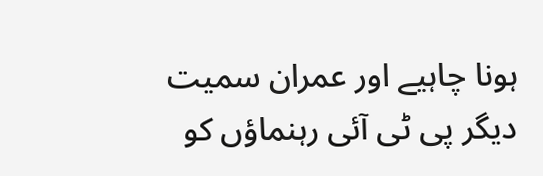ہونا چاہیے اور عمران سمیت دیگر پی ٹی آئی رہنماؤں کو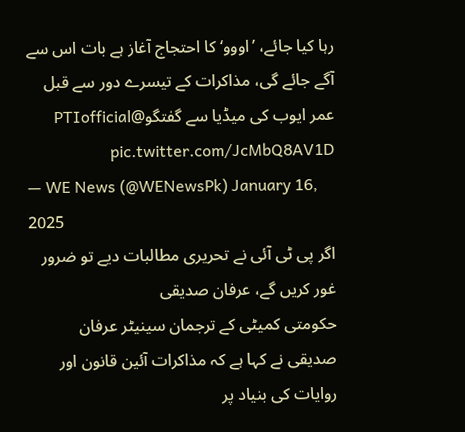رہا کیا جائے، ’اووو‘ کا احتجاج آغاز ہے بات اس سے آگے جائے گی، مذاکرات کے تیسرے دور سے قبل عمر ایوب کی میڈیا سے گفتگو@PTIofficial pic.twitter.com/JcMbQ8AV1D
— WE News (@WENewsPk) January 16, 2025
اگر پی ٹی آئی نے تحریری مطالبات دیے تو ضرور غور کریں گے، عرفان صدیقی
حکومتی کمیٹی کے ترجمان سینیٹر عرفان صدیقی نے کہا ہے کہ مذاکرات آئین قانون اور روایات کی بنیاد پر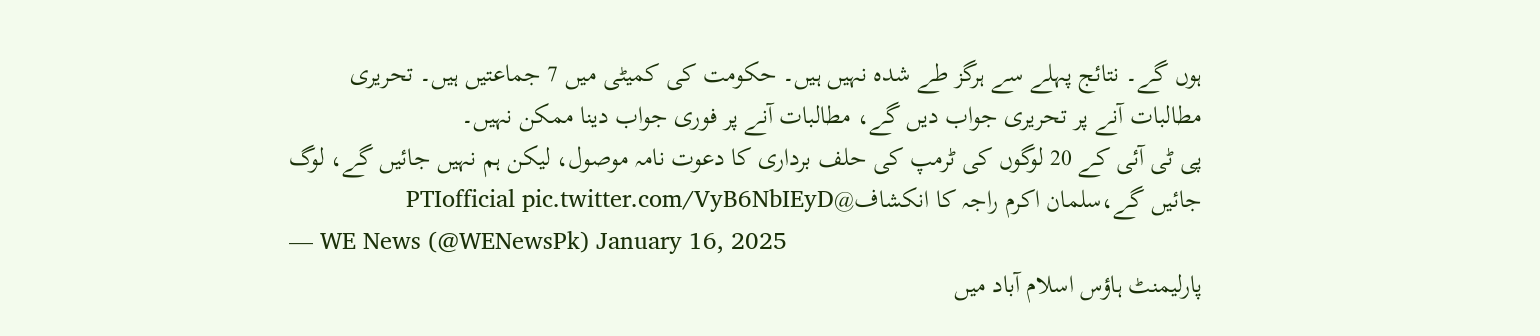ہوں گے۔ نتائج پہلے سے ہرگز طے شدہ نہیں ہیں۔ حکومت کی کمیٹی میں 7 جماعتیں ہیں۔ تحریری مطالبات آنے پر تحریری جواب دیں گے، مطالبات آنے پر فوری جواب دینا ممکن نہیں۔
پی ٹی آئی کے 20 لوگوں کی ٹرمپ کی حلف برداری کا دعوت نامہ موصول، لیکن ہم نہیں جائیں گے، لوگ جائیں گے،سلمان اکرم راجہ کا انکشاف@PTIofficial pic.twitter.com/VyB6NbIEyD
— WE News (@WENewsPk) January 16, 2025
پارلیمنٹ ہاؤس اسلام آباد میں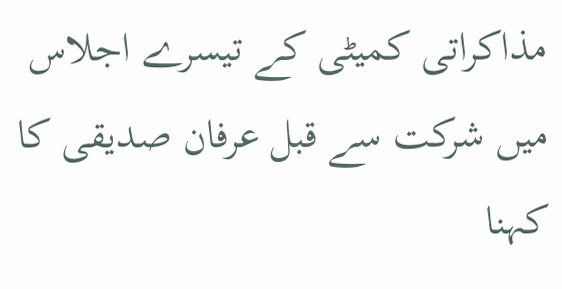مذاکراتی کمیٹی کے تیسرے اجلاس میں شرکت سے قبل عرفان صدیقی کا کہنا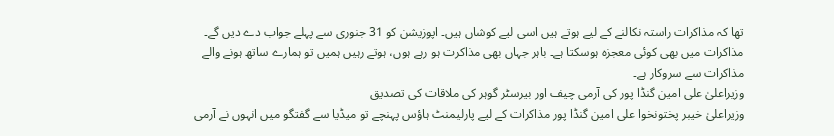تھا کہ مذاکرات راستہ نکالنے کے لیے ہوتے ہیں اسی لیے کوشاں ہیں۔ اپوزیشن کو 31 جنوری سے پہلے جواب دے دیں گے۔ مذاکرات میں بھی کوئی معجزہ ہوسکتا ہے۔ باہر جہاں بھی مذاکرت ہو رہے ہوں، ہوتے رہیں ہمیں تو ہمارے ساتھ ہونے والے مذاکرات سے سروکار ہے۔
وزیراعلیٰ علی امین گنڈا پور کی آرمی چیف اور بیرسٹر گوہر کی ملاقات کی تصدیق
وزیراعلیٰ خیبر پختونخوا علی امین گنڈا پور مذاکرات کے لیے پارلیمنٹ ہاؤس پہنچے تو میڈیا سے گفتگو میں انہوں نے آرمی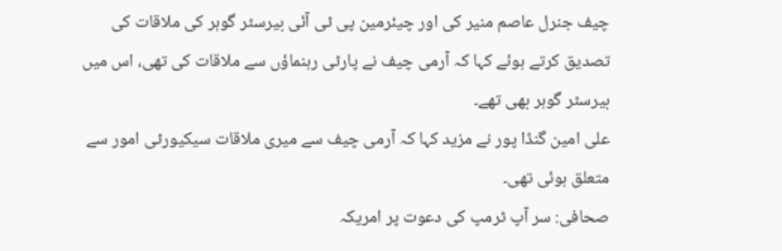چیف جنرل عاصم منیر کی اور چیئرمین پی ٹی آئی بیرسٹر گوہر کی ملاقات کی تصدیق کرتے ہوئے کہا کہ آرمی چیف نے پارٹی رہنماؤں سے ملاقات کی تھی، اس میں بیرسٹر گوہر بھی تھے۔
علی امین گنڈا پور نے مزید کہا کہ آرمی چیف سے میری ملاقات سیکیورٹی امور سے متعلق ہوئی تھی۔
صحافی: سر آپ ٹرمپ کی دعوت پر امریکہ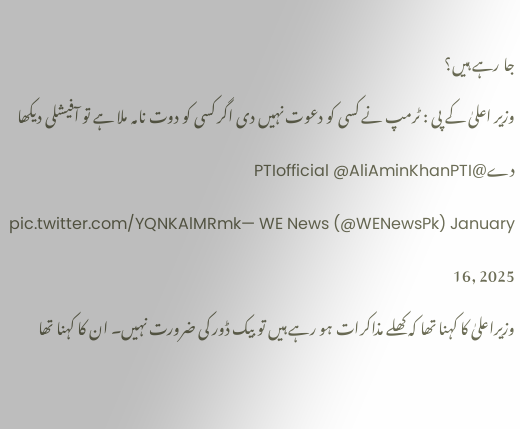جا رہے ہیں؟
وزیر اعلیٰ کے پی : ٹرمپ نے کسی کو دعوت نہیں دی اگر کسی کو دوت نامہ ملا ہے تو آفیشلی دیکھا دے@PTIofficial @AliAminKhanPTI pic.twitter.com/YQNKAlMRmk— WE News (@WENewsPk) January 16, 2025
وزیراعلیٰ کا کہنا تھا کہ کھلے مذاکرات ہو رہے ہیں تو بیک ڈور کی ضرورت نہیں۔ ان کا کہنا تھا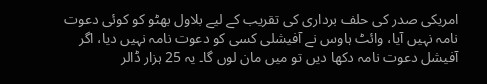امریکی صدر کی حلف برداری کی تقریب کے لیے بلاول بھٹو کو کوئی دعوت نامہ نہیں آیا، وائٹ ہاوس نے آفیشلی کسی کو دعوت نامہ نہیں دیا، اگر آفیشل دعوت نامہ دکھا دیں تو میں مان لوں گا۔ یہ 25 ہزار ڈالر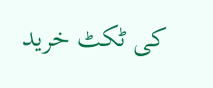کی ٹکٹ خرید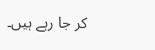کر جا رہے ہیں۔